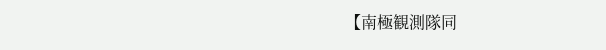【南極観測隊同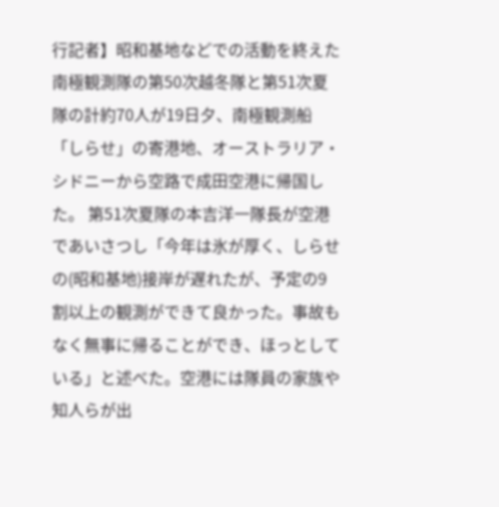行記者】昭和基地などでの活動を終えた南極観測隊の第50次越冬隊と第51次夏隊の計約70人が19日夕、南極観測船「しらせ」の寄港地、オーストラリア・シドニーから空路で成田空港に帰国した。 第51次夏隊の本吉洋一隊長が空港であいさつし「今年は氷が厚く、しらせの(昭和基地)接岸が遅れたが、予定の9割以上の観測ができて良かった。事故もなく無事に帰ることができ、ほっとしている」と述べた。空港には隊員の家族や知人らが出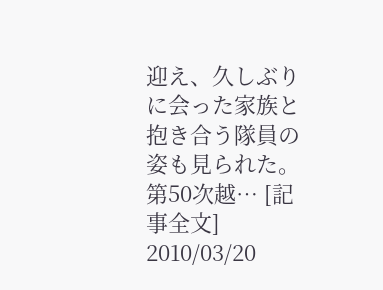迎え、久しぶりに会った家族と抱き合う隊員の姿も見られた。 第50次越… [記事全文]
2010/03/20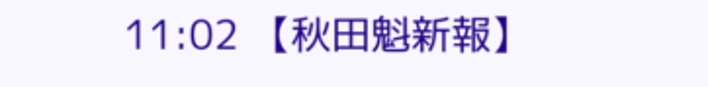11:02 【秋田魁新報】